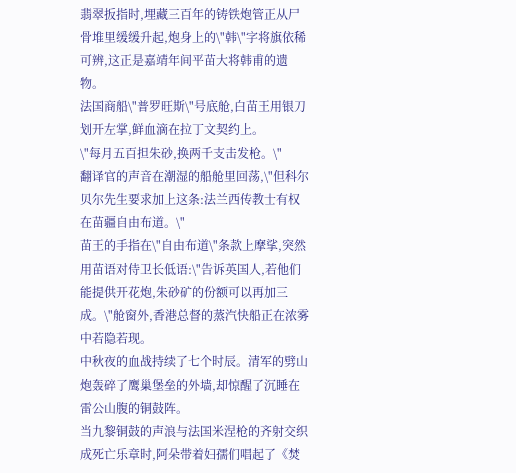翡翠扳指时,埋藏三百年的铸铁炮管正从尸骨堆里缓缓升起,炮身上的\"韩\"字将旗依稀可辨,这正是嘉靖年间平苗大将韩甫的遗物。
法国商船\"普罗旺斯\"号底舱,白苗王用银刀划开左掌,鲜血滴在拉丁文契约上。
\"每月五百担朱砂,换两千支击发枪。\"
翻译官的声音在潮湿的船舱里回荡,\"但科尔贝尔先生要求加上这条:法兰西传教士有权在苗疆自由布道。\"
苗王的手指在\"自由布道\"条款上摩挲,突然用苗语对侍卫长低语:\"告诉英国人,若他们能提供开花炮,朱砂矿的份额可以再加三成。\"舱窗外,香港总督的蒸汽快船正在浓雾中若隐若现。
中秋夜的血战持续了七个时辰。清军的劈山炮轰碎了鹰巢堡垒的外墙,却惊醒了沉睡在雷公山腹的铜鼓阵。
当九黎铜鼓的声浪与法国米涅枪的齐射交织成死亡乐章时,阿朵带着妇孺们唱起了《焚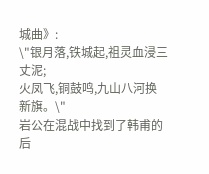城曲》:
\"银月落,铁城起,祖灵血浸三丈泥;
火凤飞,铜鼓鸣,九山八河换新旗。\"
岩公在混战中找到了韩甫的后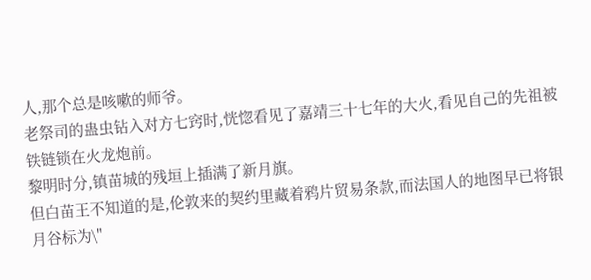人,那个总是咳嗽的师爷。
老祭司的蛊虫钻入对方七窍时,恍惚看见了嘉靖三十七年的大火,看见自己的先祖被铁链锁在火龙炮前。
黎明时分,镇苗城的残垣上插满了新月旗。
但白苗王不知道的是,伦敦来的契约里藏着鸦片贸易条款,而法国人的地图早已将银月谷标为\"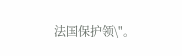法国保护领\"。